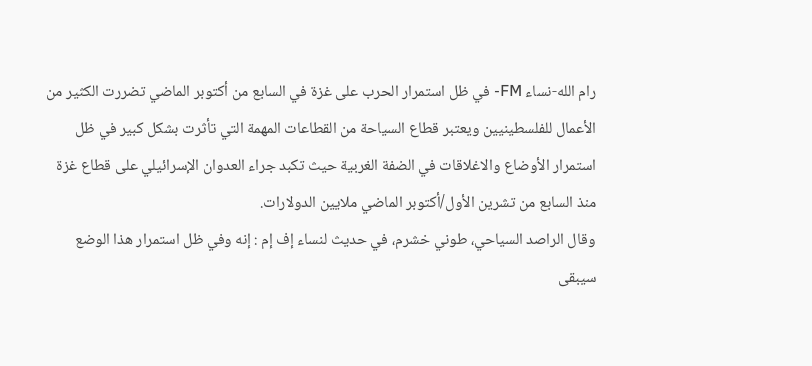رام الله-نساء FM- في ظل استمرار الحرب على غزة في السابع من أكتوبر الماضي تضررت الكثير من الأعمال للفلسطينيين ويعتبر قطاع السياحة من القطاعات المهمة التي تأثرت بشكل كبير في ظل استمرار الأوضاع والاغلاقات في الضفة الغربية حيث تكبد جراء العدوان الإسرائيلي على قطاع غزة منذ السابع من تشرين الأول/أكتوبر الماضي ملايين الدولارات.
وقال الراصد السياحي، طوني خشرم، في حديث لنساء إف إم : إنه وفي ظل استمرار هذا الوضع سيبقى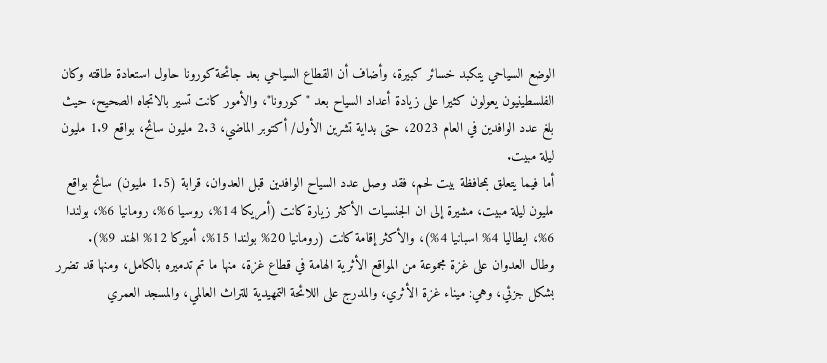الوضع السياحي يتكبد خسائر كبيرة، وأضاف أن القطاع السياحي بعد جائحة كورونا حاول استعادة طاقته وكان الفلسطينيون يعولون كثيرا على زيادة أعداد السياح بعد "كورونا"، والأمور كانت تسير بالاتجاه الصحيح، حيث بلغ عدد الوافدين في العام 2023، حتى بداية تشرين الأول/ أكتوبر الماضي، 2.3 مليون سائح، بواقع 1.9 مليون ليلة مبيت.
أما فيما يتعلق بمحافظة بيت لحم، فقد وصل عدد السياح الوافدين قبل العدوان، قرابة (1.5 مليون) سائح بواقع مليون ليلة مبيت، مشيرة إلى ان الجنسيات الأكثر زيارة كانت (أمريكا 14%، روسيا 6%، رومانيا 6%، بولندا 6%، ايطاليا 4% اسبانيا 4%)، والأكثر إقامة كانت (رومانيا 20% بولندا 15%، أميركا 12% الهند 9%).
وطال العدوان على غزة مجموعة من المواقع الأثرية الهامة في قطاع غزة، منها ما تم تدميره بالكامل، ومنها قد تضرر بشكل جزئي، وهي: ميناء غزة الأثري، والمدرج على اللائحة التمهيدية للتراث العالمي، والمسجد العمري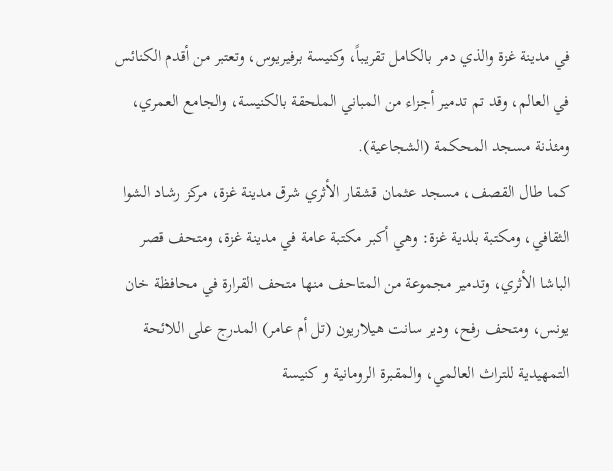في مدينة غزة والذي دمر بالكامل تقريباً، وكنيسة برفيريوس، وتعتبر من أقدم الكنائس في العالم، وقد تم تدمير أجزاء من المباني الملحقة بالكنيسة، والجامع العمري، ومئذنة مسجد المحكمة (الشجاعية).
كما طال القصف، مسجد عثمان قشقار الأثري شرق مدينة غزة، مركز رشاد الشوا الثقافي، ومكتبة بلدية غزة: وهي أكبر مكتبة عامة في مدينة غزة، ومتحف قصر الباشا الأثري، وتدمير مجموعة من المتاحف منها متحف القرارة في محافظة خان يونس، ومتحف رفح، ودير سانت هيلاريون (تل أم عامر) المدرج على اللائحة التمهيدية للتراث العالمي، والمقبرة الرومانية و كنيسة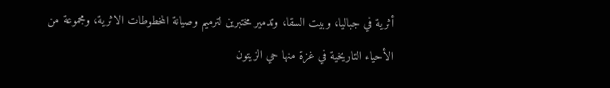أثرية في جباليا، وبيت السقا، وتدمير مختبرين لترميم وصيانة المخطوطات الاثرية، ومجموعة من الأحياء التاريخية في غزة منها حي الزيتون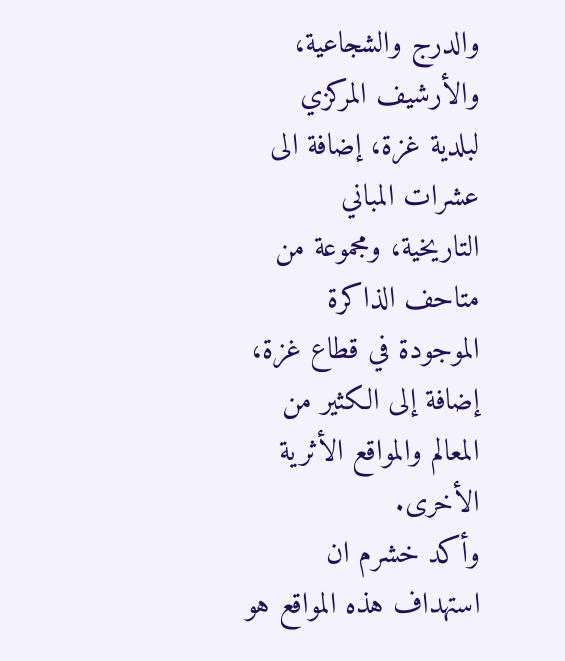والدرج والشجاعية، والأرشيف المركزي لبلدية غزة، إضافة الى عشرات المباني التاريخية، ومجموعة من متاحف الذاكرة الموجودة في قطاع غزة، إضافة إلى الكثير من المعالم والمواقع الأثرية الأخرى.
وأكد خشرم ان استهداف هذه المواقع هو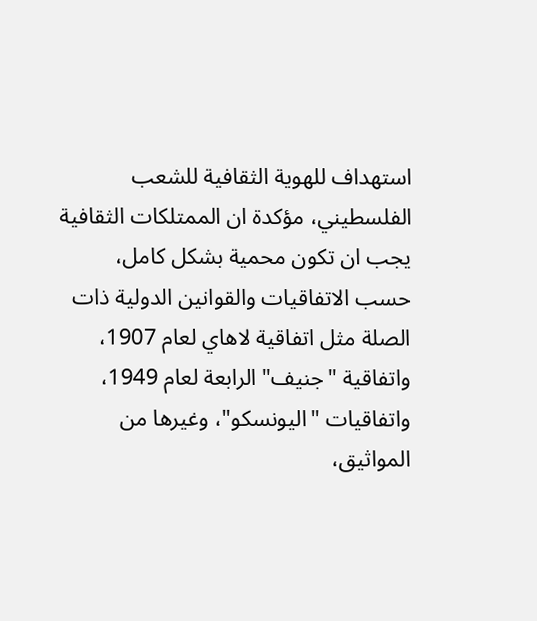استهداف للهوية الثقافية للشعب الفلسطيني، مؤكدة ان الممتلكات الثقافية يجب ان تكون محمية بشكل كامل، حسب الاتفاقيات والقوانين الدولية ذات الصلة مثل اتفاقية لاهاي لعام 1907، واتفاقية "جنيف" الرابعة لعام 1949، واتفاقيات "اليونسكو"، وغيرها من المواثيق،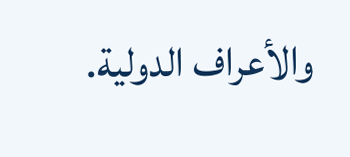والأعراف الدولية.